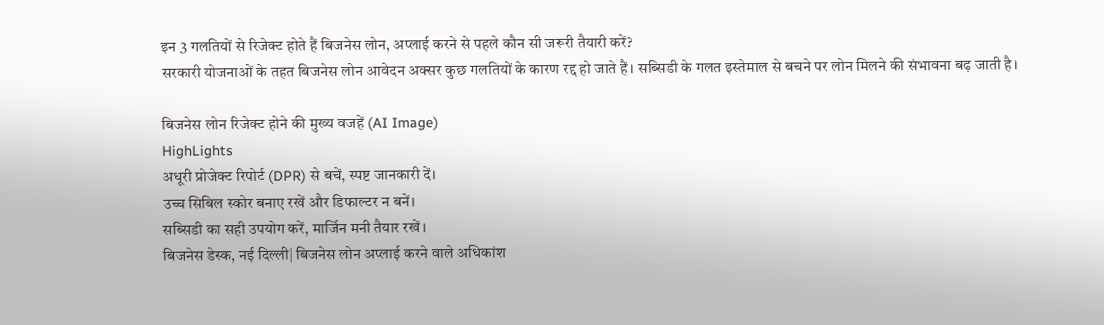इन 3 गलतियों से रिजेक्ट होते हैं बिजनेस लोन, अप्लाई करने से पहले कौन सी जरूरी तैयारी करें?
सरकारी योजनाओं के तहत बिजनेस लोन आवेदन अक्सर कुछ गलतियों के कारण रद्द हो जाते हैं। सब्सिडी के गलत इस्तेमाल से बचने पर लोन मिलने की संभावना बढ़ जाती है।

बिजनेस लोन रिजेक्ट होने की मुख्य वजहें (AI Image)
HighLights
अधूरी प्रोजेक्ट रिपोर्ट (DPR) से बचें, स्पष्ट जानकारी दें।
उच्च सिबिल स्कोर बनाए रखें और डिफाल्टर न बनें।
सब्सिडी का सही उपयोग करें, मार्जिन मनी तैयार रखें।
बिजनेस डेस्क, नई दिल्ली| बिजनेस लोन अप्लाई करने वाले अधिकांश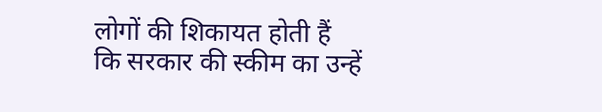लोगों की शिकायत होती हैं कि सरकार की स्कीम का उन्हें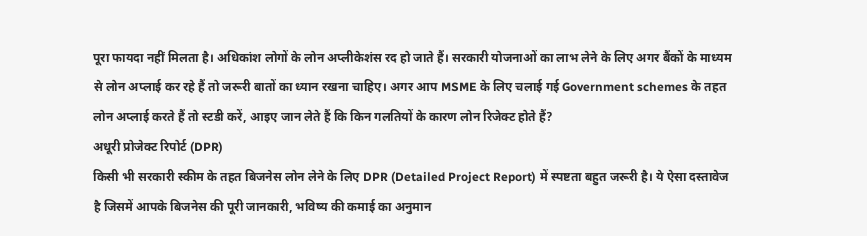पूरा फायदा नहीं मिलता है। अधिकांश लोगों के लोन अप्लीकेशंस रद हो जाते हैं। सरकारी योजनाओं का लाभ लेने के लिए अगर बैंकों के माध्यम से लोन अप्लाई कर रहे हैं तो जरूरी बातों का ध्यान रखना चाहिए। अगर आप MSME के लिए चलाई गई Government schemes के तहत लोन अप्लाई करते हैं तो स्टडी करें, आइए जान लेते हैं कि किन गलतियों के कारण लोन रिजेक्ट होते हैं?
अधूरी प्रोजेक्ट रिपोर्ट (DPR)
किसी भी सरकारी स्कीम के तहत बिजनेस लोन लेने के लिए DPR (Detailed Project Report) में स्पष्टता बहुत जरूरी है। ये ऐसा दस्तावेज है जिसमें आपके बिजनेस की पूरी जानकारी, भविष्य की कमाई का अनुमान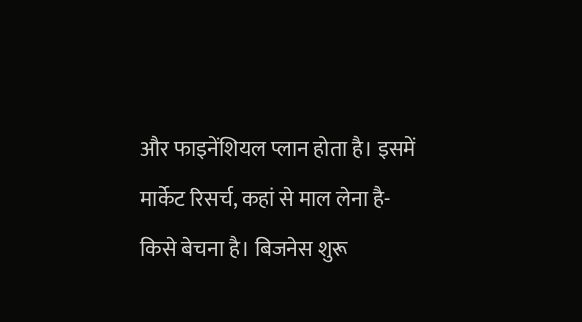और फाइनेंशियल प्लान होता है। इसमें मार्केट रिसर्च, कहां से माल लेना है-किसे बेचना है। बिजनेस शुरू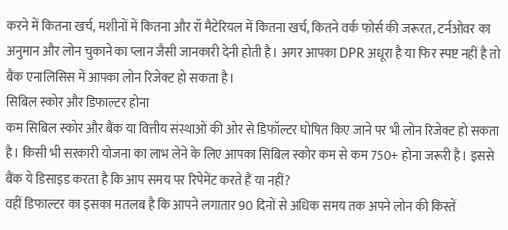करने में कितना खर्च, मशीनों में कितना और रॉ मैटेरियल में कितना खर्च, कितने वर्क फोर्स की जरूरत, टर्नओवर का अनुमान और लोन चुकाने का प्लान जैसी जानकारी देनी होती है। अगर आपका DPR अधूरा है या फिर स्पष्ट नहीं है तो बैंक एनालिसिस में आपका लोन रिजेक्ट हो सकता है।
सिबिल स्कोर और डिफाल्टर होना
कम सिबिल स्कोर और बैंक या वित्तीय संस्थाओं की ओर से डिफॉल्टर घोषित किए जाने पर भी लोन रिजेक्ट हो सकता है। किसी भी सरकारी योजना का लाभ लेने के लिए आपका सिबिल स्कोर कम से कम 750+ होना जरूरी है। इससे बैंक ये डिसाइड करता है कि आप समय पर रिपेमेंट करते हैं या नहीं?
वहीं डिफाल्टर का इसका मतलब है कि आपने लगातार 90 दिनों से अधिक समय तक अपने लोन की किस्तें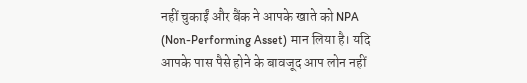नहीं चुकाईं और बैंक ने आपके खाते को NPA (Non-Performing Asset) मान लिया है। यदि आपके पास पैसे होने के बावजूद आप लोन नहीं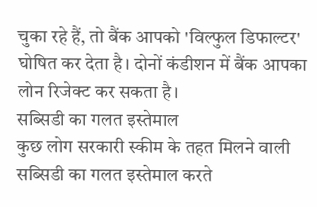चुका रहे हैं, तो बैंक आपको 'विल्फुल डिफाल्टर' घोषित कर देता है। दोनों कंडीशन में बैंक आपका लोन रिजेक्ट कर सकता है।
सब्सिडी का गलत इस्तेमाल
कुछ लोग सरकारी स्कीम के तहत मिलने वाली सब्सिडी का गलत इस्तेमाल करते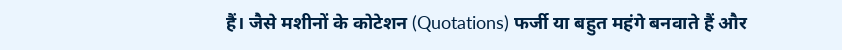हैं। जैसे मशीनों के कोटेशन (Quotations) फर्जी या बहुत महंगे बनवाते हैं और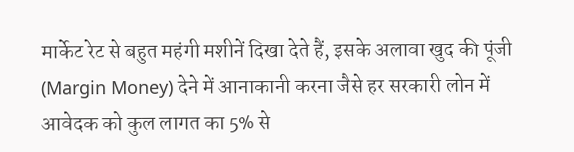मार्केट रेट से बहुत महंगी मशीनें दिखा देते हैं, इसके अलावा खुद की पूंजी (Margin Money) देने में आनाकानी करना जैसे हर सरकारी लोन में आवेदक को कुल लागत का 5% से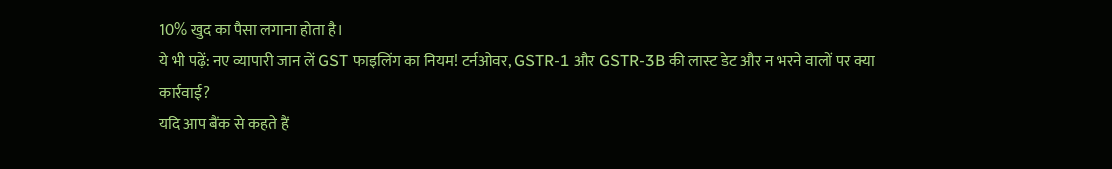10% खुद का पैसा लगाना होता है।
ये भी पढ़ें: नए व्यापारी जान लें GST फाइलिंग का नियम! टर्नओवर, GSTR-1 और GSTR-3B की लास्ट डेट और न भरने वालों पर क्या कार्रवाई?
यदि आप बैंक से कहते हैं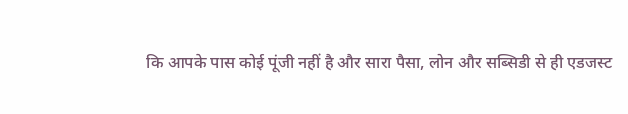कि आपके पास कोई पूंजी नहीं है और सारा पैसा, लोन और सब्सिडी से ही एडजस्ट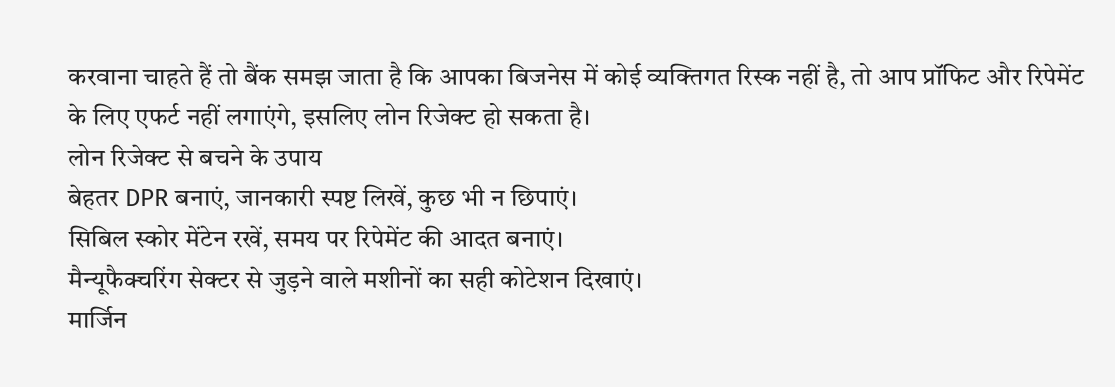करवाना चाहते हैं तो बैंक समझ जाता है कि आपका बिजनेस में कोई व्यक्तिगत रिस्क नहीं है, तो आप प्रॉफिट और रिपेमेंट के लिए एफर्ट नहीं लगाएंगे, इसलिए लोन रिजेक्ट हो सकता है।
लोन रिजेक्ट से बचने के उपाय
बेहतर DPR बनाएं, जानकारी स्पष्ट लिखें, कुछ भी न छिपाएं।
सिबिल स्कोर मेंटेन रखें, समय पर रिपेमेंट की आदत बनाएं।
मैन्यूफैक्चरिंग सेक्टर से जुड़ने वाले मशीनों का सही कोटेशन दिखाएं।
मार्जिन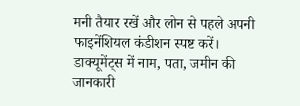मनी तैयार रखें और लोन से पहले अपनी फाइनेंशियल कंडीशन स्पष्ट करें।
डाक्यूमेंट्स में नाम, पता, जमीन की जानकारी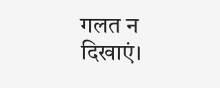गलत न दिखाएं।